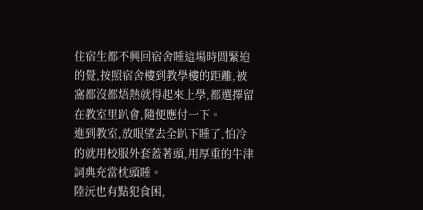住宿生都不興回宿舍睡這場時間緊迫的覺,按照宿舍樓到教學樓的距離,被窩都沒都焐熱就得起來上學,都選擇留在教室里趴會,隨便應付一下。
進到教室,放眼望去全趴下睡了,怕冷的就用校服外套蓋著頭,用厚重的牛津詞典充當枕頭睡。
陸沅也有點犯食困,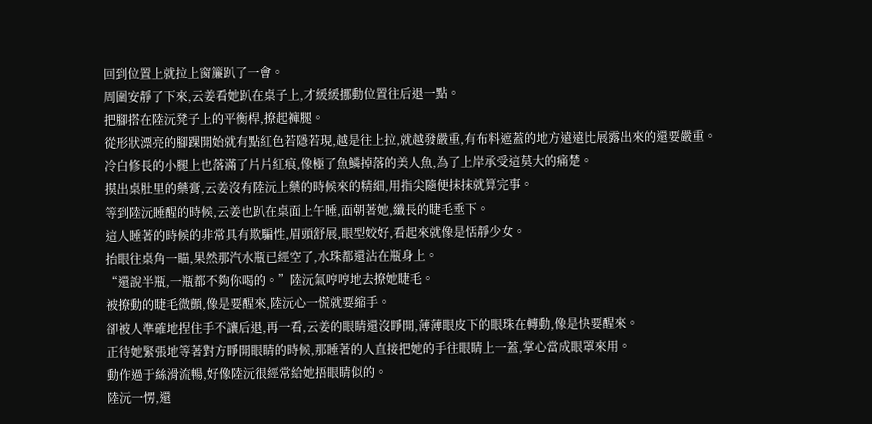回到位置上就拉上窗簾趴了一會。
周圍安靜了下來,云姜看她趴在桌子上,才緩緩挪動位置往后退一點。
把腳搭在陸沅凳子上的平衡桿,撩起褲腿。
從形狀漂亮的腳踝開始就有點紅色若隱若現,越是往上拉,就越發嚴重,有布料遮蓋的地方遠遠比展露出來的還要嚴重。
冷白修長的小腿上也落滿了片片紅痕,像極了魚鱗掉落的美人魚,為了上岸承受這莫大的痛楚。
摸出桌肚里的藥膏,云姜沒有陸沅上藥的時候來的精細,用指尖隨便抹抹就算完事。
等到陸沅睡醒的時候,云姜也趴在桌面上午睡,面朝著她,纖長的睫毛垂下。
這人睡著的時候的非常具有欺騙性,眉頭舒展,眼型姣好,看起來就像是恬靜少女。
抬眼往桌角一瞄,果然那汽水瓶已經空了,水珠都還沾在瓶身上。
“還說半瓶,一瓶都不夠你喝的。”陸沅氣哼哼地去撩她睫毛。
被撩動的睫毛微顫,像是要醒來,陸沅心一慌就要縮手。
卻被人準確地捏住手不讓后退,再一看,云姜的眼睛還沒睜開,薄薄眼皮下的眼珠在轉動,像是快要醒來。
正待她緊張地等著對方睜開眼睛的時候,那睡著的人直接把她的手往眼睛上一蓋,掌心當成眼罩來用。
動作過于絲滑流暢,好像陸沅很經常給她捂眼睛似的。
陸沅一愣,還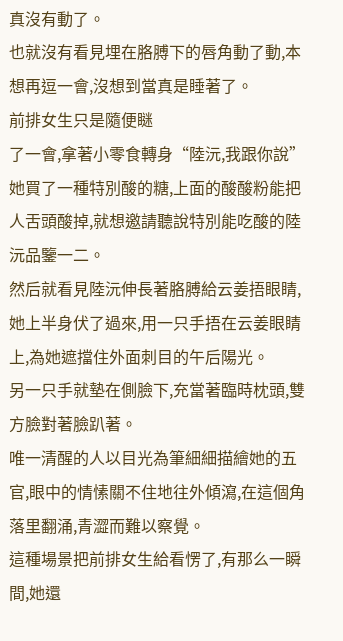真沒有動了。
也就沒有看見埋在胳膊下的唇角動了動,本想再逗一會,沒想到當真是睡著了。
前排女生只是隨便瞇
了一會,拿著小零食轉身“陸沅,我跟你說”
她買了一種特別酸的糖,上面的酸酸粉能把人舌頭酸掉,就想邀請聽說特別能吃酸的陸沅品鑒一二。
然后就看見陸沅伸長著胳膊給云姜捂眼睛,她上半身伏了過來,用一只手捂在云姜眼睛上,為她遮擋住外面刺目的午后陽光。
另一只手就墊在側臉下,充當著臨時枕頭,雙方臉對著臉趴著。
唯一清醒的人以目光為筆細細描繪她的五官,眼中的情愫關不住地往外傾瀉,在這個角落里翻涌,青澀而難以察覺。
這種場景把前排女生給看愣了,有那么一瞬間,她還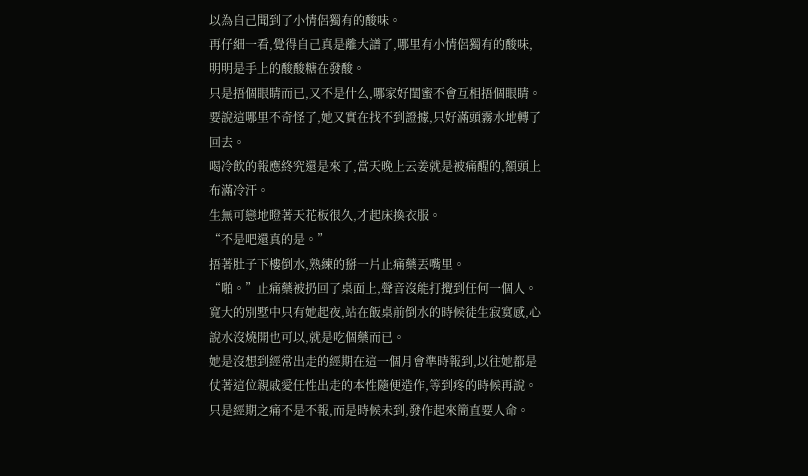以為自己聞到了小情侶獨有的酸味。
再仔細一看,覺得自己真是離大譜了,哪里有小情侶獨有的酸味,明明是手上的酸酸糖在發酸。
只是捂個眼睛而已,又不是什么,哪家好閨蜜不會互相捂個眼睛。
要說這哪里不奇怪了,她又實在找不到證據,只好滿頭霧水地轉了回去。
喝冷飲的報應終究還是來了,當天晚上云姜就是被痛醒的,額頭上布滿冷汗。
生無可戀地瞪著天花板很久,才起床換衣服。
“不是吧還真的是。”
捂著肚子下樓倒水,熟練的掰一片止痛藥丟嘴里。
“啪。”止痛藥被扔回了桌面上,聲音沒能打攪到任何一個人。
寬大的別墅中只有她起夜,站在飯桌前倒水的時候徒生寂寞感,心說水沒燒開也可以,就是吃個藥而已。
她是沒想到經常出走的經期在這一個月會準時報到,以往她都是仗著這位親戚愛任性出走的本性隨便造作,等到疼的時候再說。
只是經期之痛不是不報,而是時候未到,發作起來簡直要人命。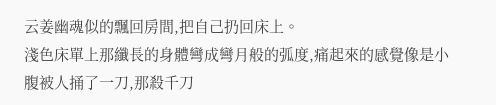云姜幽魂似的飄回房間,把自己扔回床上。
淺色床單上那纖長的身體彎成彎月般的弧度,痛起來的感覺像是小腹被人捅了一刀,那殺千刀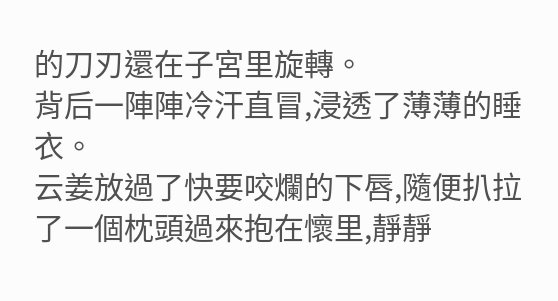的刀刃還在子宮里旋轉。
背后一陣陣冷汗直冒,浸透了薄薄的睡衣。
云姜放過了快要咬爛的下唇,隨便扒拉了一個枕頭過來抱在懷里,靜靜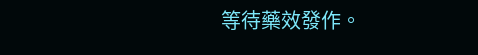等待藥效發作。